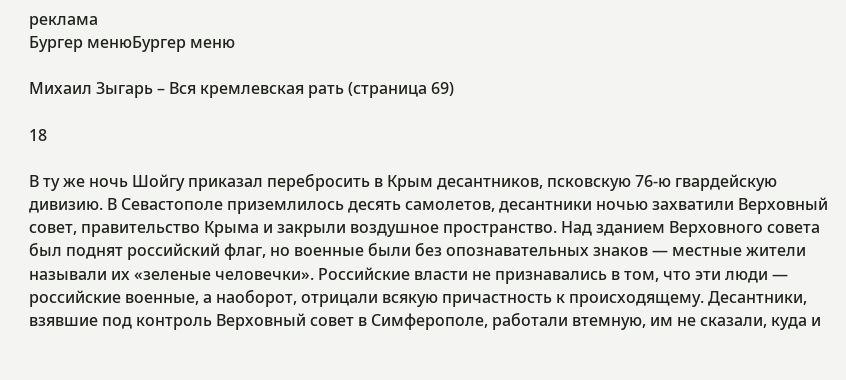реклама
Бургер менюБургер меню

Михаил Зыгарь – Вся кремлевская рать (страница 69)

18

В ту же ночь Шойгу приказал перебросить в Крым десантников, псковскую 76-ю гвардейскую дивизию. В Севастополе приземлилось десять самолетов, десантники ночью захватили Верховный совет, правительство Крыма и закрыли воздушное пространство. Над зданием Верховного совета был поднят российский флаг, но военные были без опознавательных знаков — местные жители называли их «зеленые человечки». Российские власти не признавались в том, что эти люди — российские военные, а наоборот, отрицали всякую причастность к происходящему. Десантники, взявшие под контроль Верховный совет в Симферополе, работали втемную, им не сказали, куда и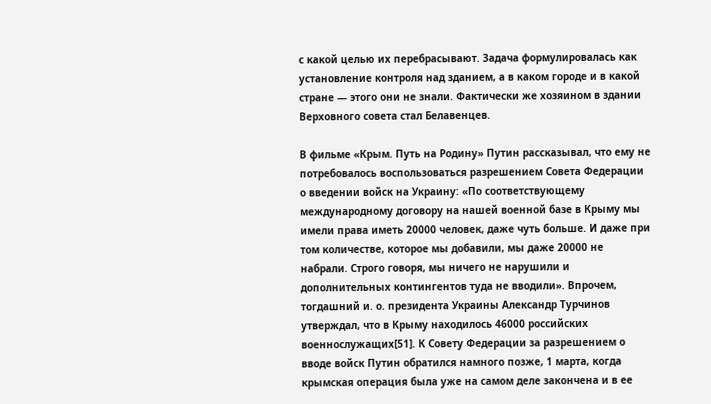с какой целью их перебрасывают. Задача формулировалась как установление контроля над зданием, а в каком городе и в какой стране — этого они не знали. Фактически же хозяином в здании Верховного совета стал Белавенцев.

В фильме «Крым. Путь на Родину» Путин рассказывал, что ему не потребовалось воспользоваться разрешением Совета Федерации о введении войск на Украину: «По соответствующему международному договору на нашей военной базе в Крыму мы имели права иметь 20000 человек, даже чуть больше. И даже при том количестве, которое мы добавили, мы даже 20000 не набрали. Строго говоря, мы ничего не нарушили и дополнительных контингентов туда не вводили». Впрочем, тогдашний и. о. президента Украины Александр Турчинов утверждал, что в Крыму находилось 46000 российских военнослужащих[51]. К Совету Федерации за разрешением о вводе войск Путин обратился намного позже, 1 марта, когда крымская операция была уже на самом деле закончена и в ее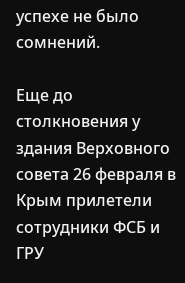успехе не было сомнений.

Еще до столкновения у здания Верховного совета 26 февраля в Крым прилетели сотрудники ФСБ и ГРУ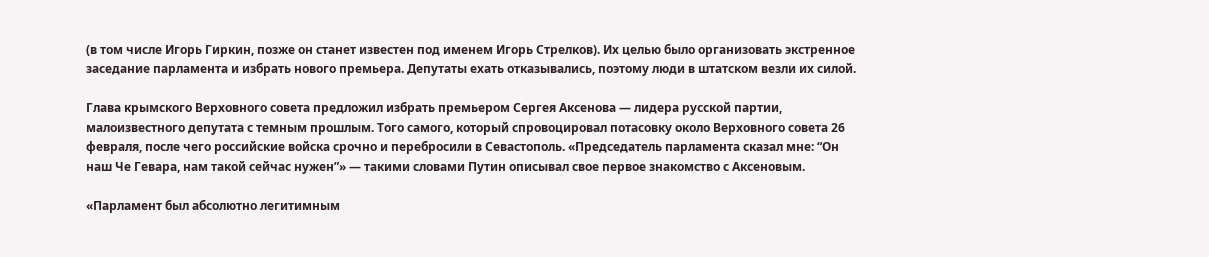(в том числе Игорь Гиркин, позже он станет известен под именем Игорь Стрелков). Их целью было организовать экстренное заседание парламента и избрать нового премьера. Депутаты ехать отказывались, поэтому люди в штатском везли их силой.

Глава крымского Верховного совета предложил избрать премьером Сергея Аксенова — лидера русской партии, малоизвестного депутата с темным прошлым. Того самого, который спровоцировал потасовку около Верховного совета 26 февраля, после чего российские войска срочно и перебросили в Севастополь. «Председатель парламента сказал мне: “Он наш Че Гевара, нам такой сейчас нужен”» — такими словами Путин описывал свое первое знакомство с Аксеновым.

«Парламент был абсолютно легитимным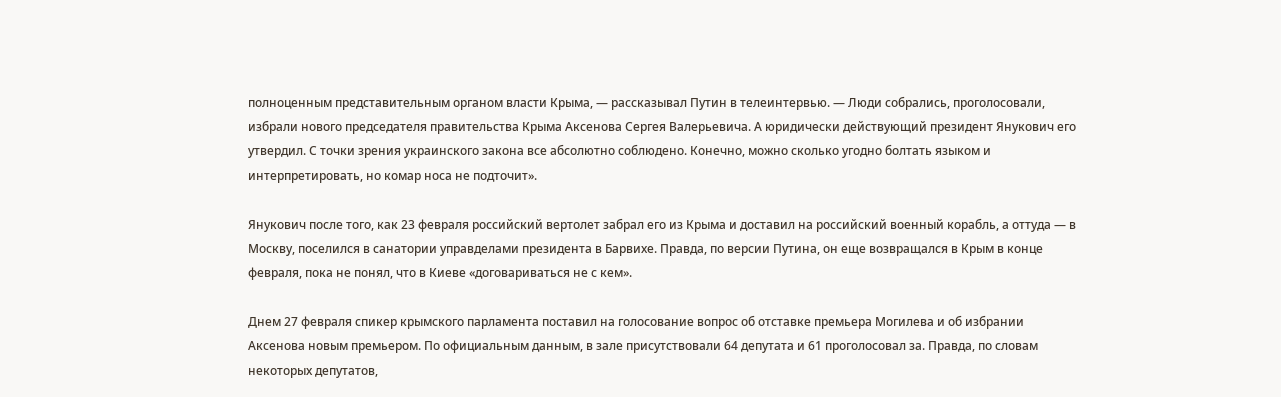полноценным представительным органом власти Крыма, — рассказывал Путин в телеинтервью. — Люди собрались, проголосовали, избрали нового председателя правительства Крыма Аксенова Сергея Валерьевича. А юридически действующий президент Янукович его утвердил. С точки зрения украинского закона все абсолютно соблюдено. Конечно, можно сколько угодно болтать языком и интерпретировать, но комар носа не подточит».

Янукович после того, как 23 февраля российский вертолет забрал его из Крыма и доставил на российский военный корабль, а оттуда — в Москву, поселился в санатории управделами президента в Барвихе. Правда, по версии Путина, он еще возвращался в Крым в конце февраля, пока не понял, что в Киеве «договариваться не с кем».

Днем 27 февраля спикер крымского парламента поставил на голосование вопрос об отставке премьера Могилева и об избрании Аксенова новым премьером. По официальным данным, в зале присутствовали 64 депутата и 61 проголосовал за. Правда, по словам некоторых депутатов,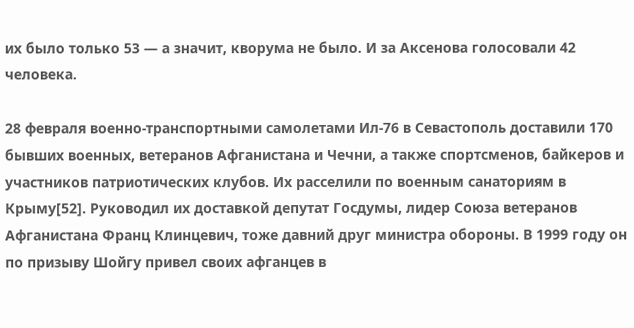их было только 53 — а значит, кворума не было. И за Аксенова голосовали 42 человека.

28 февраля военно-транспортными самолетами Ил-76 в Севастополь доставили 170 бывших военных, ветеранов Афганистана и Чечни, а также спортсменов, байкеров и участников патриотических клубов. Их расселили по военным санаториям в Крыму[52]. Руководил их доставкой депутат Госдумы, лидер Союза ветеранов Афганистана Франц Клинцевич, тоже давний друг министра обороны. В 1999 году он по призыву Шойгу привел своих афганцев в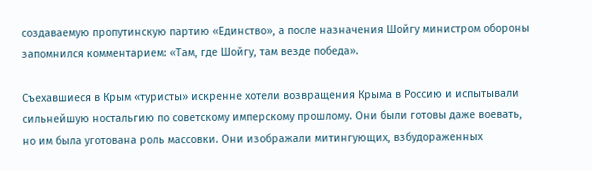создаваемую пропутинскую партию «Единство», а после назначения Шойгу министром обороны запомнился комментарием: «Там, где Шойгу, там везде победа».

Съехавшиеся в Крым «туристы» искренне хотели возвращения Крыма в Россию и испытывали сильнейшую ностальгию по советскому имперскому прошлому. Они были готовы даже воевать, но им была уготована роль массовки. Они изображали митингующих, взбудораженных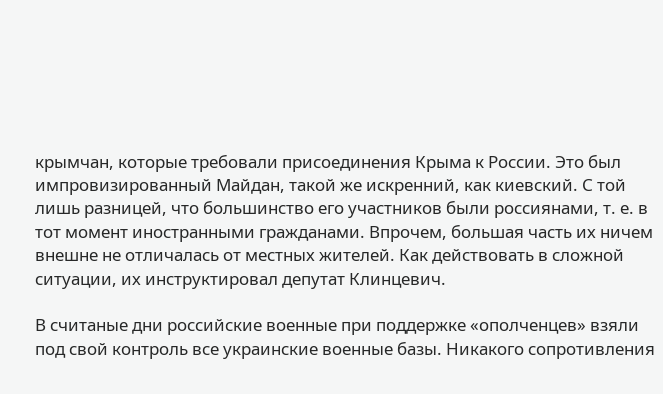крымчан, которые требовали присоединения Крыма к России. Это был импровизированный Майдан, такой же искренний, как киевский. С той лишь разницей, что большинство его участников были россиянами, т. е. в тот момент иностранными гражданами. Впрочем, большая часть их ничем внешне не отличалась от местных жителей. Как действовать в сложной ситуации, их инструктировал депутат Клинцевич.

В считаные дни российские военные при поддержке «ополченцев» взяли под свой контроль все украинские военные базы. Никакого сопротивления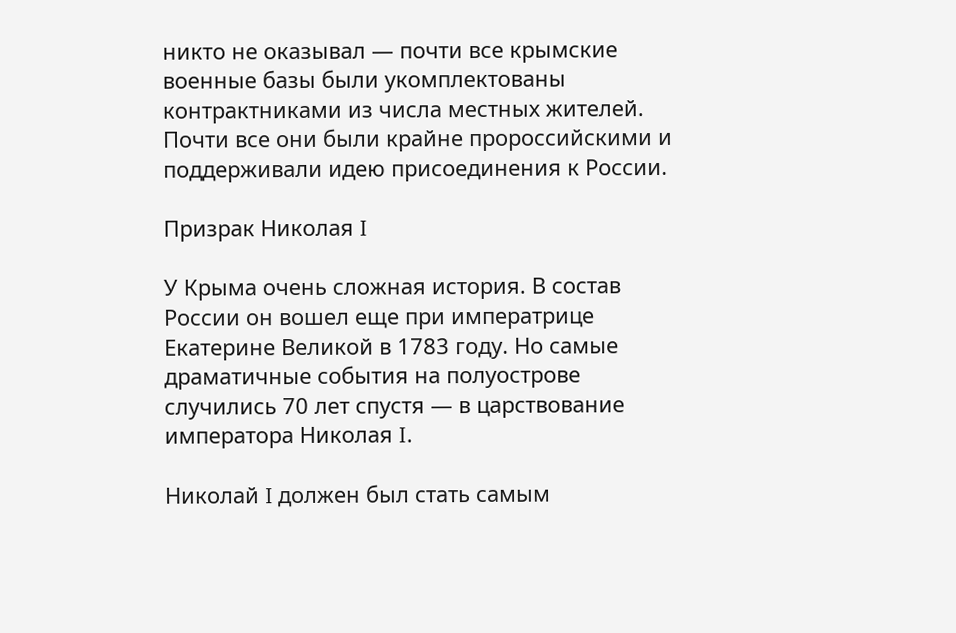никто не оказывал — почти все крымские военные базы были укомплектованы контрактниками из числа местных жителей. Почти все они были крайне пророссийскими и поддерживали идею присоединения к России.

Призрак Николая I

У Крыма очень сложная история. В состав России он вошел еще при императрице Екатерине Великой в 1783 году. Но самые драматичные события на полуострове случились 70 лет спустя — в царствование императора Николая I.

Николай I должен был стать самым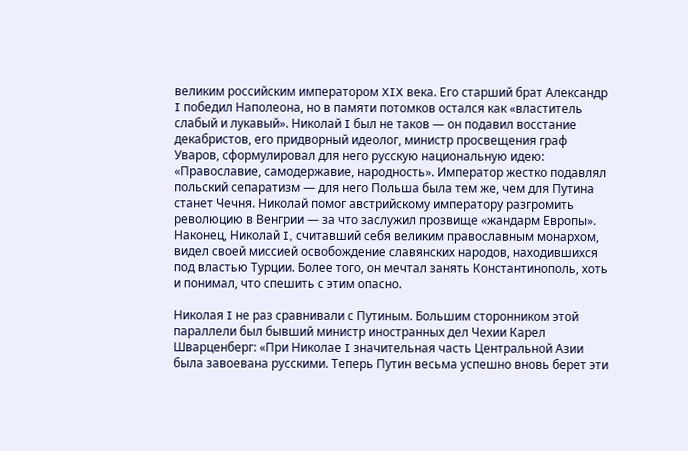великим российским императором XIX века. Его старший брат Александр I победил Наполеона, но в памяти потомков остался как «властитель слабый и лукавый». Николай I был не таков — он подавил восстание декабристов, его придворный идеолог, министр просвещения граф Уваров, сформулировал для него русскую национальную идею: «Православие, самодержавие, народность». Император жестко подавлял польский сепаратизм — для него Польша была тем же, чем для Путина станет Чечня. Николай помог австрийскому императору разгромить революцию в Венгрии — за что заслужил прозвище «жандарм Европы». Наконец, Николай I, считавший себя великим православным монархом, видел своей миссией освобождение славянских народов, находившихся под властью Турции. Более того, он мечтал занять Константинополь, хоть и понимал, что спешить с этим опасно.

Николая I не раз сравнивали с Путиным. Большим сторонником этой параллели был бывший министр иностранных дел Чехии Карел Шварценберг: «При Николае I значительная часть Центральной Азии была завоевана русскими. Теперь Путин весьма успешно вновь берет эти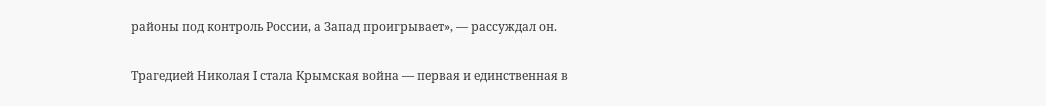районы под контроль России, а Запад проигрывает», — рассуждал он.

Трагедией Николая I стала Крымская война — первая и единственная в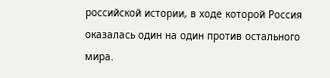российской истории, в ходе которой Россия оказалась один на один против остального мира.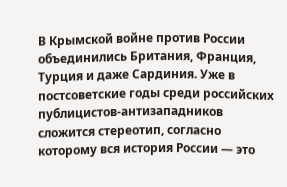В Крымской войне против России объединились Британия, Франция, Турция и даже Сардиния. Уже в постсоветские годы среди российских публицистов-антизападников сложится стереотип, согласно которому вся история России — это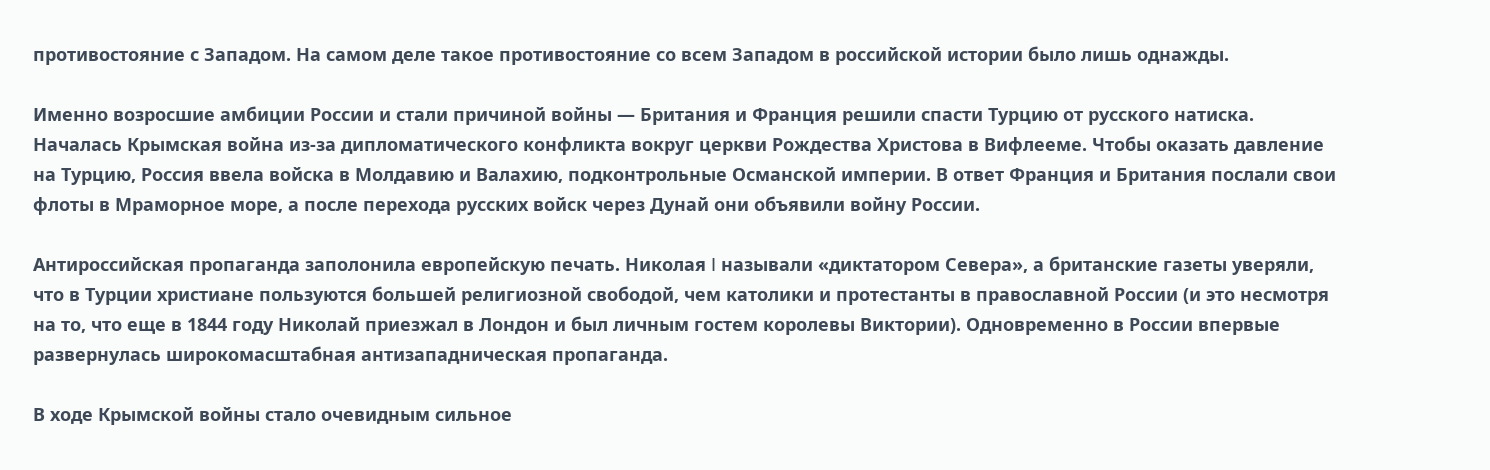противостояние с Западом. На самом деле такое противостояние со всем Западом в российской истории было лишь однажды.

Именно возросшие амбиции России и стали причиной войны — Британия и Франция решили спасти Турцию от русского натиска. Началась Крымская война из-за дипломатического конфликта вокруг церкви Рождества Христова в Вифлееме. Чтобы оказать давление на Турцию, Россия ввела войска в Молдавию и Валахию, подконтрольные Османской империи. В ответ Франция и Британия послали свои флоты в Мраморное море, а после перехода русских войск через Дунай они объявили войну России.

Антироссийская пропаганда заполонила европейскую печать. Николая I называли «диктатором Севера», а британские газеты уверяли, что в Турции христиане пользуются большей религиозной свободой, чем католики и протестанты в православной России (и это несмотря на то, что еще в 1844 году Николай приезжал в Лондон и был личным гостем королевы Виктории). Одновременно в России впервые развернулась широкомасштабная антизападническая пропаганда.

В ходе Крымской войны стало очевидным сильное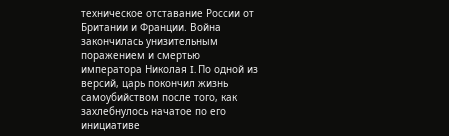техническое отставание России от Британии и Франции. Война закончилась унизительным поражением и смертью императора Николая I. По одной из версий, царь покончил жизнь самоубийством после того, как захлебнулось начатое по его инициативе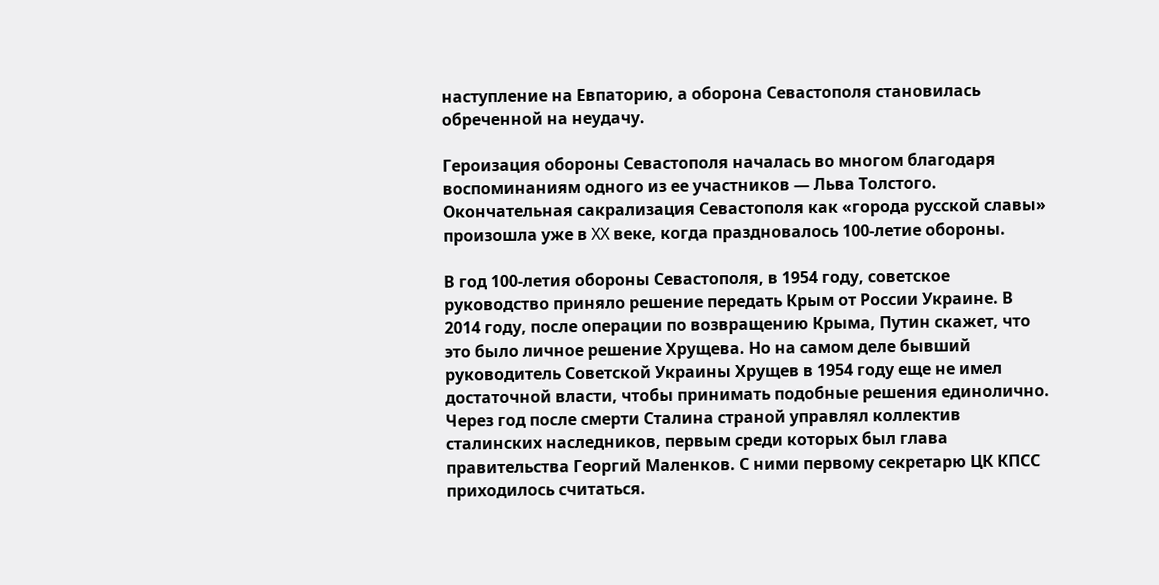наступление на Евпаторию, а оборона Севастополя становилась обреченной на неудачу.

Героизация обороны Севастополя началась во многом благодаря воспоминаниям одного из ее участников — Льва Толстого. Окончательная сакрализация Севастополя как «города русской славы» произошла уже в XX веке, когда праздновалось 100-летие обороны.

В год 100-летия обороны Севастополя, в 1954 году, советское руководство приняло решение передать Крым от России Украине. В 2014 году, после операции по возвращению Крыма, Путин скажет, что это было личное решение Хрущева. Но на самом деле бывший руководитель Советской Украины Хрущев в 1954 году еще не имел достаточной власти, чтобы принимать подобные решения единолично. Через год после смерти Сталина страной управлял коллектив сталинских наследников, первым среди которых был глава правительства Георгий Маленков. С ними первому секретарю ЦК КПСС приходилось считаться.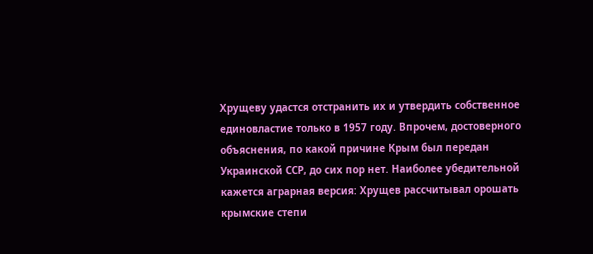Хрущеву удастся отстранить их и утвердить собственное единовластие только в 1957 году. Впрочем, достоверного объяснения, по какой причине Крым был передан Украинской ССР, до сих пор нет. Наиболее убедительной кажется аграрная версия: Хрущев рассчитывал орошать крымские степи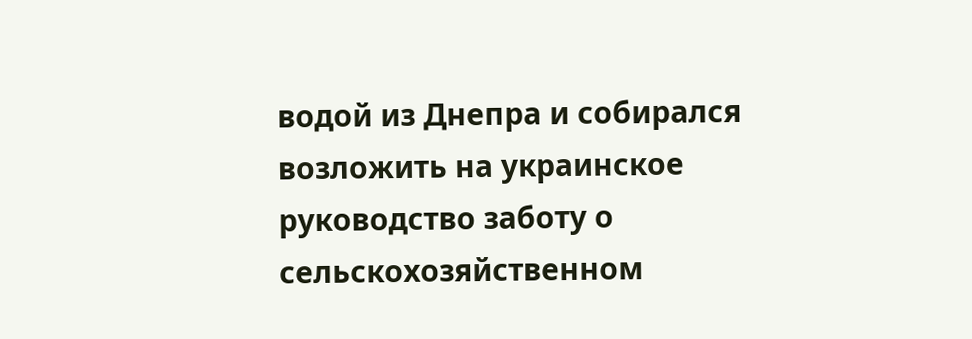водой из Днепра и собирался возложить на украинское руководство заботу о сельскохозяйственном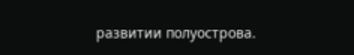развитии полуострова.